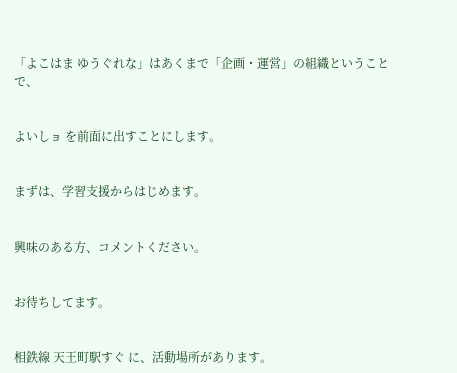「よこはま ゆうぐれな」はあくまで「企画・運営」の組織ということで、


よいしョ を前面に出すことにします。


まずは、学習支援からはじめます。


興味のある方、コメントください。


お待ちしてます。


相鉄線 天王町駅すぐ に、活動場所があります。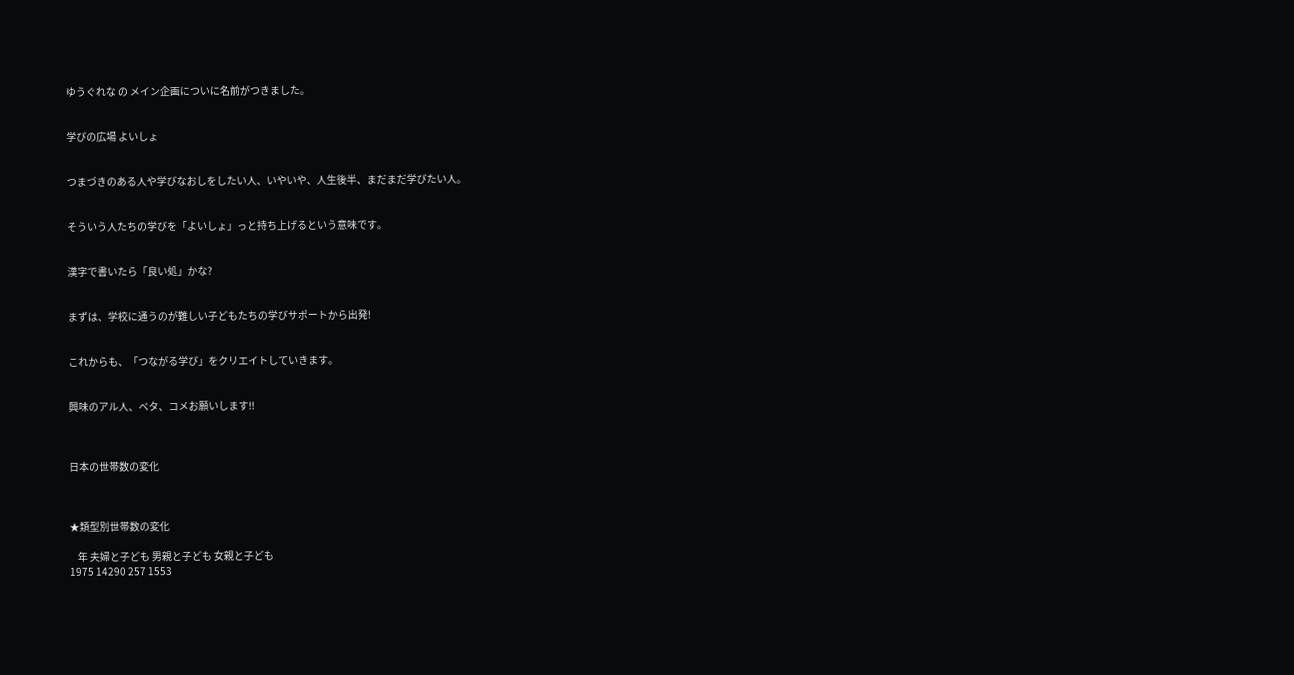ゆうぐれな の メイン企画についに名前がつきました。


学びの広場 よいしょ


つまづきのある人や学びなおしをしたい人、いやいや、人生後半、まだまだ学びたい人。


そういう人たちの学びを「よいしょ」っと持ち上げるという意味です。


漢字で書いたら「良い処」かな?


まずは、学校に通うのが難しい子どもたちの学びサポートから出発!


これからも、「つながる学び」をクリエイトしていきます。


興味のアル人、ペタ、コメお願いします!!



日本の世帯数の変化



★類型別世帯数の変化

    年 夫婦と子ども 男親と子ども 女親と子ども
1975 14290 257 1553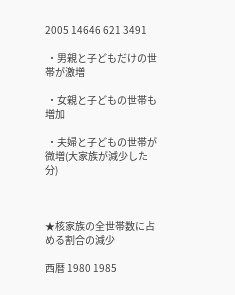2005 14646 621 3491

 ・男親と子どもだけの世帯が激増

 ・女親と子どもの世帯も増加

 ・夫婦と子どもの世帯が微増(大家族が減少した分)



★核家族の全世帯数に占める割合の減少

西暦 1980 1985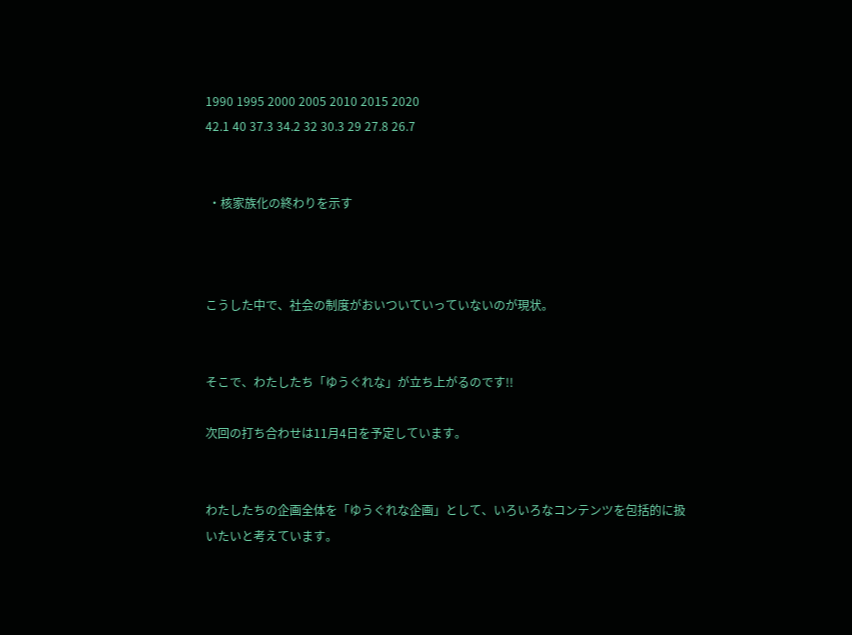1990 1995 2000 2005 2010 2015 2020
42.1 40 37.3 34.2 32 30.3 29 27.8 26.7


 ・核家族化の終わりを示す



こうした中で、社会の制度がおいついていっていないのが現状。


そこで、わたしたち「ゆうぐれな」が立ち上がるのです!!

次回の打ち合わせは11月4日を予定しています。


わたしたちの企画全体を「ゆうぐれな企画」として、いろいろなコンテンツを包括的に扱いたいと考えています。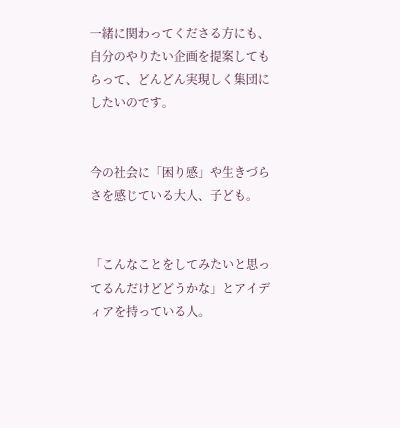一緒に関わってくださる方にも、自分のやりたい企画を提案してもらって、どんどん実現しく集団にしたいのです。


今の社会に「困り感」や生きづらさを感じている大人、子ども。


「こんなことをしてみたいと思ってるんだけどどうかな」とアイディアを持っている人。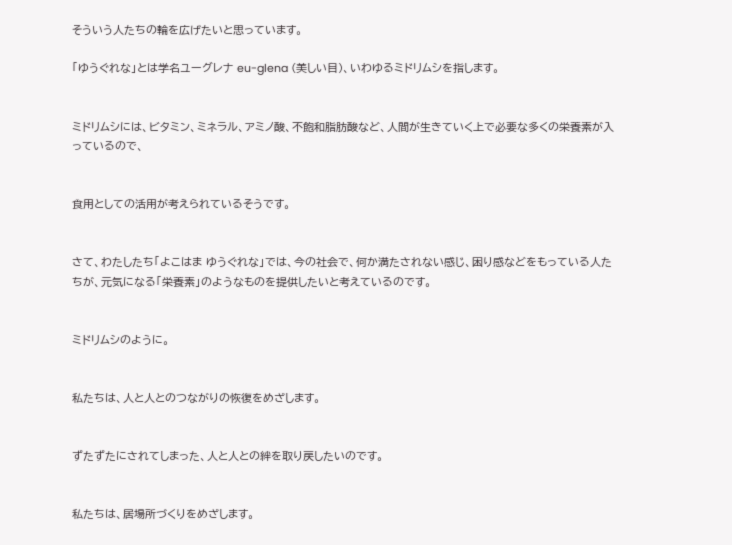そういう人たちの輪を広げたいと思っています。

「ゆうぐれな」とは学名ユーグレナ eu-glena (美しい目)、いわゆるミドリムシを指します。


ミドリムシには、ビタミン、ミネラル、アミノ酸、不飽和脂肪酸など、人間が生きていく上で必要な多くの栄養素が入っているので、


食用としての活用が考えられているそうです。


さて、わたしたち「よこはま ゆうぐれな」では、今の社会で、何か満たされない感じ、困り感などをもっている人たちが、元気になる「栄養素」のようなものを提供したいと考えているのです。


ミドリムシのように。


私たちは、人と人とのつながりの恢復をめざします。


ずたずたにされてしまった、人と人との絆を取り戻したいのです。


私たちは、居場所づくりをめざします。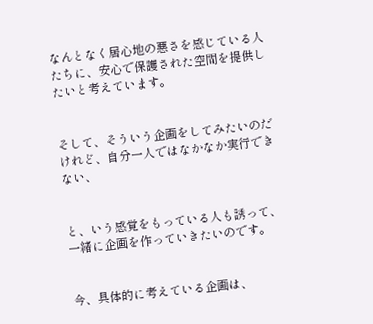なんとなく居心地の悪さを感じている人たちに、安心で保護された空間を提供したいと考えています。


そして、そういう企画をしてみたいのだけれど、自分一人ではなかなか実行できない、


と、いう感覚をもっている人も誘って、一緒に企画を作っていきたいのです。


今、具体的に考えている企画は、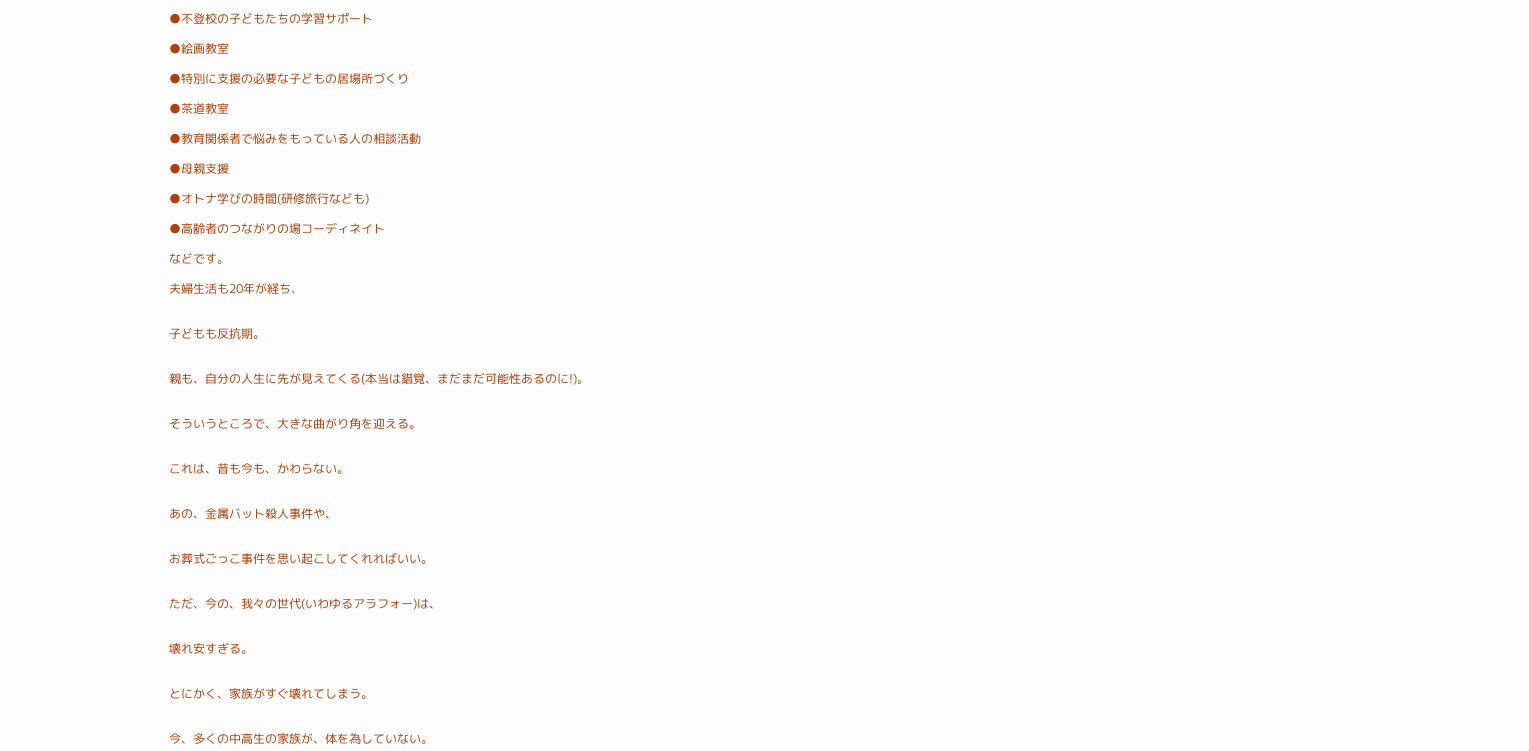●不登校の子どもたちの学習サポート

●絵画教室

●特別に支援の必要な子どもの居場所づくり

●茶道教室

●教育関係者で悩みをもっている人の相談活動

●母親支援

●オトナ学びの時間(研修旅行なども)

●高齢者のつながりの場コーディネイト

などです。

夫婦生活も20年が経ち、


子どもも反抗期。


親も、自分の人生に先が見えてくる(本当は錯覚、まだまだ可能性あるのに!)。


そういうところで、大きな曲がり角を迎える。


これは、昔も今も、かわらない。


あの、金属バット殺人事件や、


お葬式ごっこ事件を思い起こしてくれればいい。


ただ、今の、我々の世代(いわゆるアラフォー)は、


壊れ安すぎる。


とにかく、家族がすぐ壊れてしまう。


今、多くの中高生の家族が、体を為していない。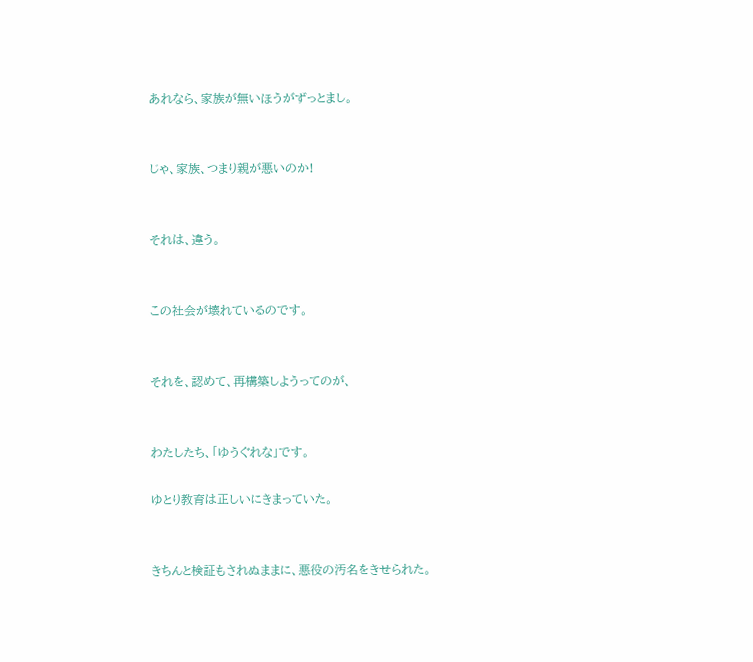あれなら、家族が無いほうがずっとまし。


じゃ、家族、つまり親が悪いのか!


それは、違う。


この社会が壊れているのです。


それを、認めて、再構築しようってのが、


わたしたち、「ゆうぐれな」です。

ゆとり教育は正しいにきまっていた。


きちんと検証もされぬままに、悪役の汚名をきせられた。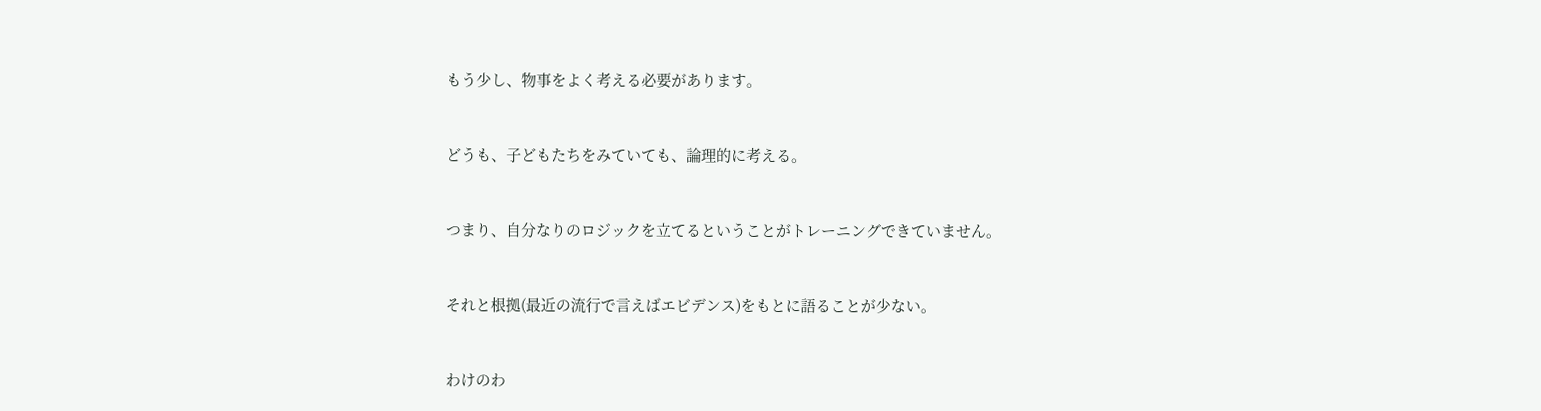もう少し、物事をよく考える必要があります。


どうも、子どもたちをみていても、論理的に考える。


つまり、自分なりのロジックを立てるということがトレーニングできていません。


それと根拠(最近の流行で言えばエビデンス)をもとに語ることが少ない。


わけのわ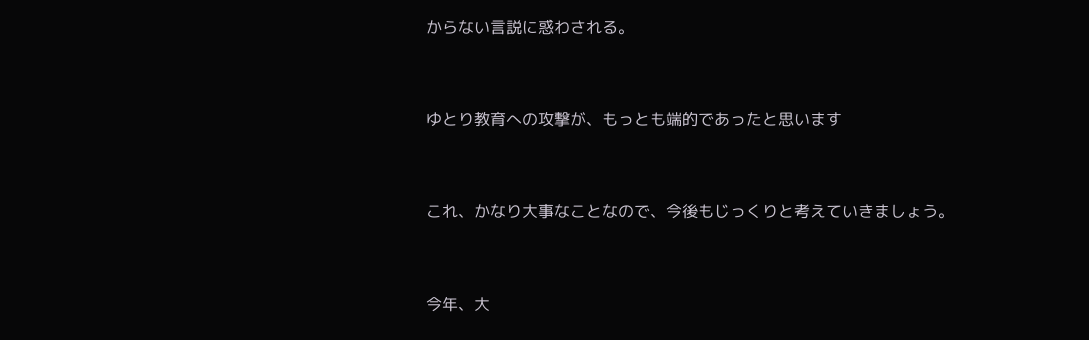からない言説に惑わされる。


ゆとり教育への攻撃が、もっとも端的であったと思います


これ、かなり大事なことなので、今後もじっくりと考えていきましょう。


今年、大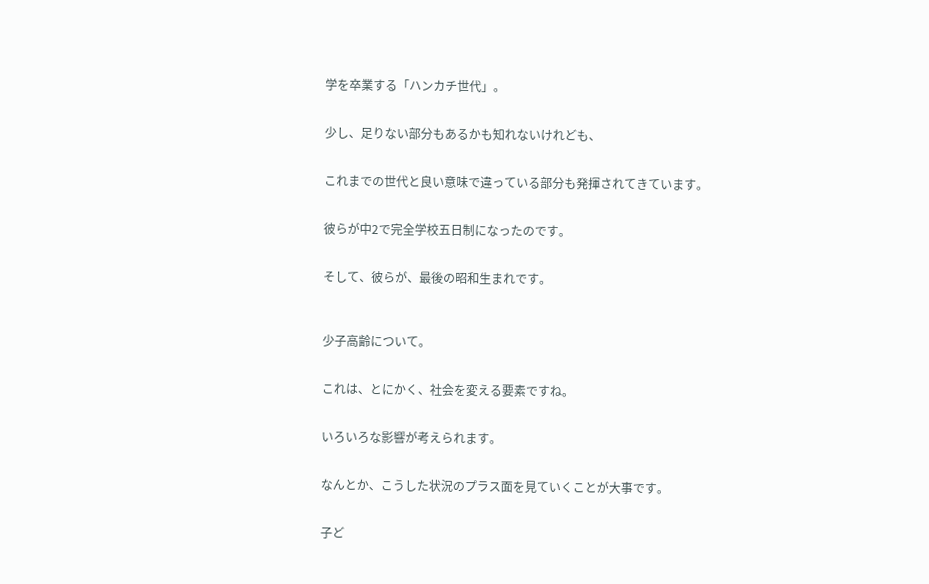学を卒業する「ハンカチ世代」。


少し、足りない部分もあるかも知れないけれども、


これまでの世代と良い意味で違っている部分も発揮されてきています。


彼らが中2で完全学校五日制になったのです。


そして、彼らが、最後の昭和生まれです。



少子高齢について。


これは、とにかく、社会を変える要素ですね。


いろいろな影響が考えられます。


なんとか、こうした状況のプラス面を見ていくことが大事です。


子ど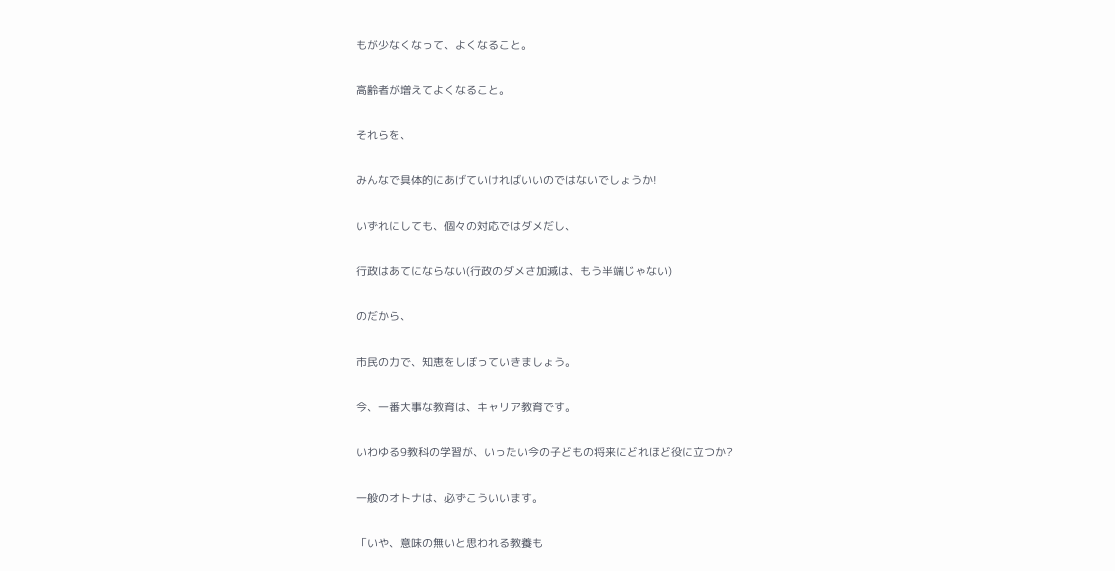もが少なくなって、よくなること。


高齢者が増えてよくなること。


それらを、


みんなで具体的にあげていければいいのではないでしょうか!


いずれにしても、個々の対応ではダメだし、


行政はあてにならない(行政のダメさ加減は、もう半端じゃない)


のだから、


市民の力で、知恵をしぼっていきましょう。


今、一番大事な教育は、キャリア教育です。


いわゆる9教科の学習が、いったい今の子どもの将来にどれほど役に立つか?


一般のオトナは、必ずこういいます。


「いや、意味の無いと思われる教養も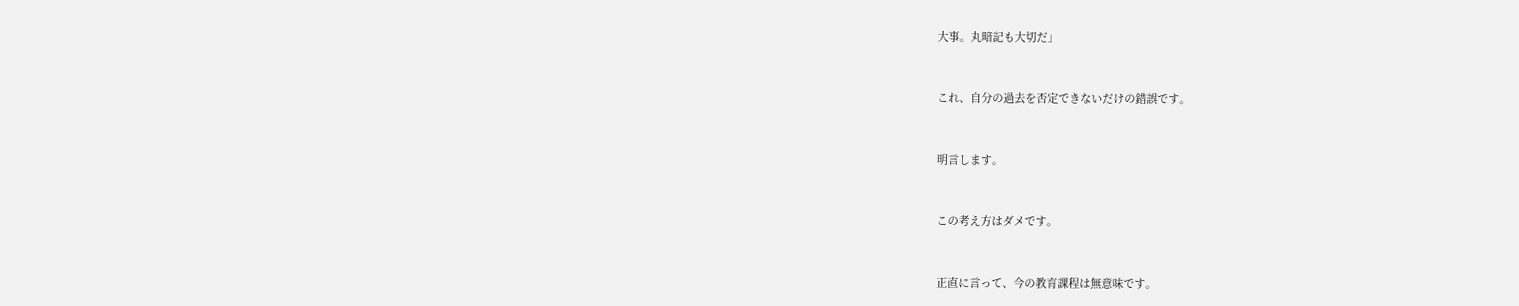大事。丸暗記も大切だ」


これ、自分の過去を否定できないだけの錯誤です。


明言します。


この考え方はダメです。


正直に言って、今の教育課程は無意味です。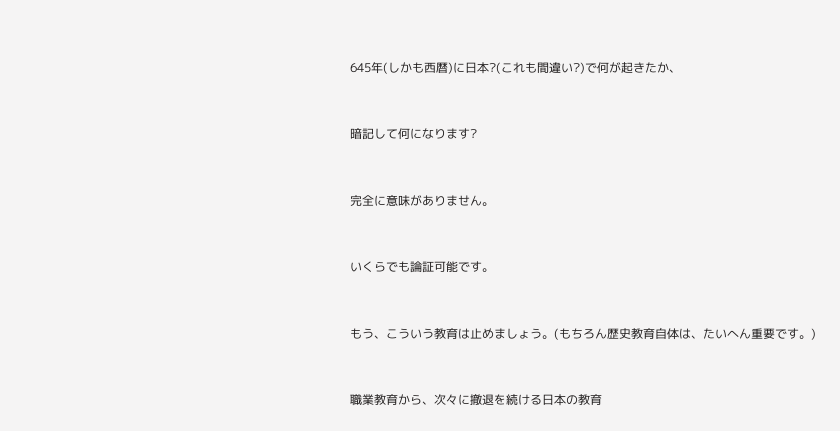645年(しかも西暦)に日本?(これも間違い?)で何が起きたか、


暗記して何になります?


完全に意味がありません。


いくらでも論証可能です。


もう、こういう教育は止めましょう。(もちろん歴史教育自体は、たいへん重要です。)


職業教育から、次々に撤退を続ける日本の教育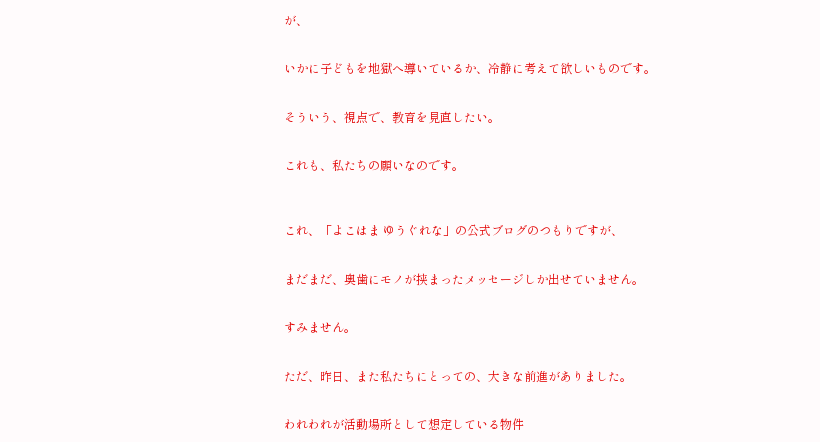が、


いかに子どもを地獄へ導いているか、冷静に考えて欲しいものです。


そういう、視点で、教育を見直したい。


これも、私たちの願いなのです。



これ、「よこはま ゆうぐれな」の公式ブログのつもりですが、


まだまだ、奥歯にモノが挟まったメッセージしか出せていません。


すみません。


ただ、昨日、また私たちにとっての、大きな前進がありました。


われわれが活動場所として想定している物件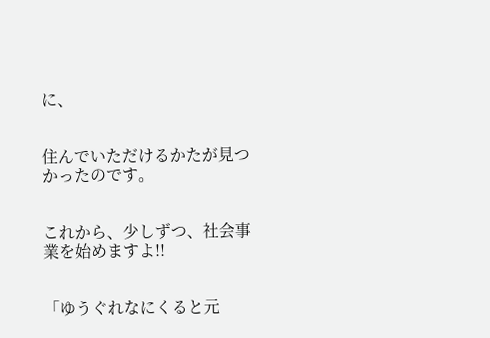に、


住んでいただけるかたが見つかったのです。


これから、少しずつ、社会事業を始めますよ!!


「ゆうぐれなにくると元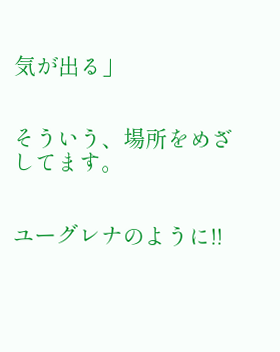気が出る」


そういう、場所をめざしてます。


ユーグレナのように!!